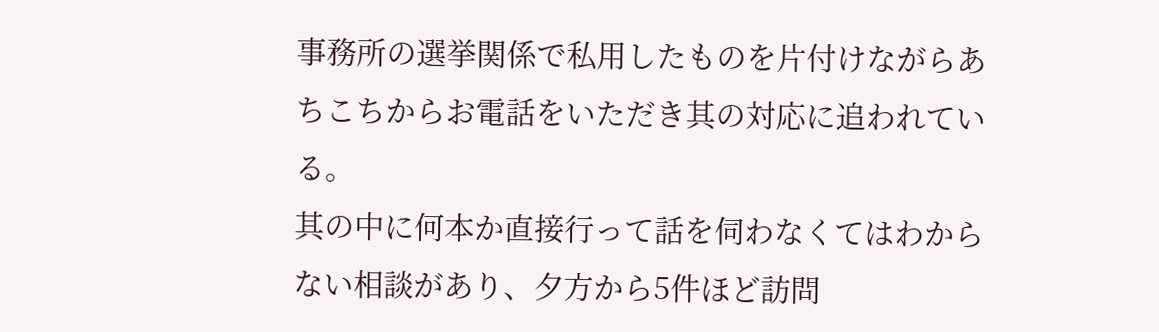事務所の選挙関係で私用したものを片付けながらあちこちからお電話をいただき其の対応に追われている。
其の中に何本か直接行って話を伺わなくてはわからない相談があり、夕方から5件ほど訪問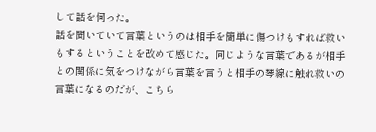して話を伺った。
話を聞いていて言葉というのは相手を簡単に傷つけもすれば救いもするということを改めて感じた。同じような言葉であるが相手との関係に気をつけながら言葉を言うと相手の琴線に触れ救いの言葉になるのだが、こちら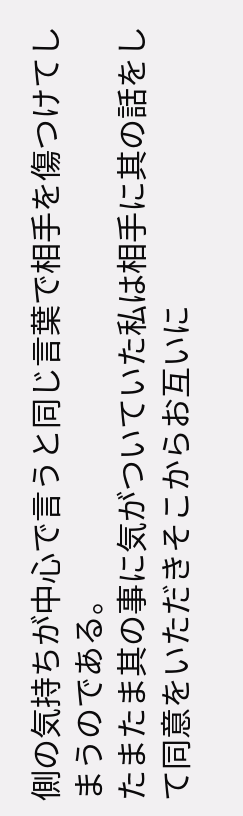側の気持ちが中心で言うと同じ言葉で相手を傷つけてしまうのである。
たまたま其の事に気がついていた私は相手に其の話をして同意をいただきそこからお互いに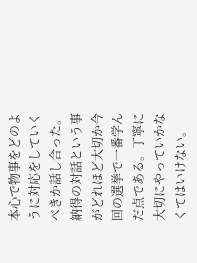本心で物事をどのように対応をしていくべきか話し合った。納得の対話という事がどれほど大切か今回の選挙で一番学んだ点である。丁寧に大切にやっていかなくてはいけない。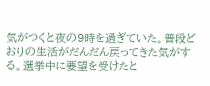気がつくと夜の9時を過ぎていた。普段どおりの生活がだんだん戻ってきた気がする。選挙中に要望を受けたと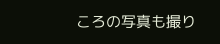ころの写真も撮り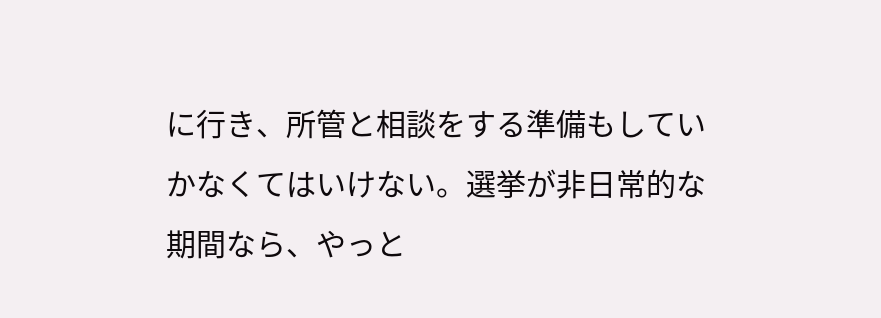に行き、所管と相談をする準備もしていかなくてはいけない。選挙が非日常的な期間なら、やっと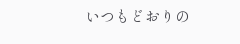いつもどおりの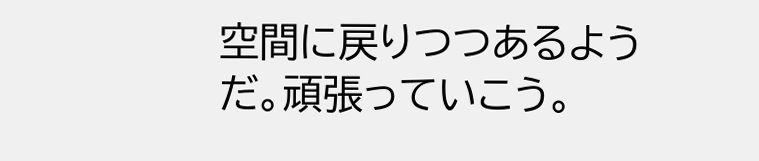空間に戻りつつあるようだ。頑張っていこう。